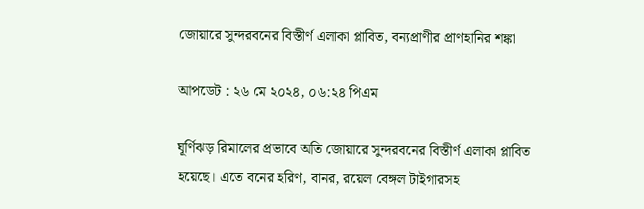জোয়ারে সুন্দরবনের বিস্তীর্ণ এলাকা প্লাবিত, বন্যপ্রাণীর প্রাণহানির শঙ্কা

আপডেট : ২৬ মে ২০২৪, ০৬:২৪ পিএম

ঘূর্ণিঝড় রিমালের প্রভাবে অতি জোয়ারে সুন্দরবনের বিস্তীর্ণ এলাকা প্লাবিত হয়েছে। এতে বনের হরিণ, বানর, রয়েল বেঙ্গল টাইগারসহ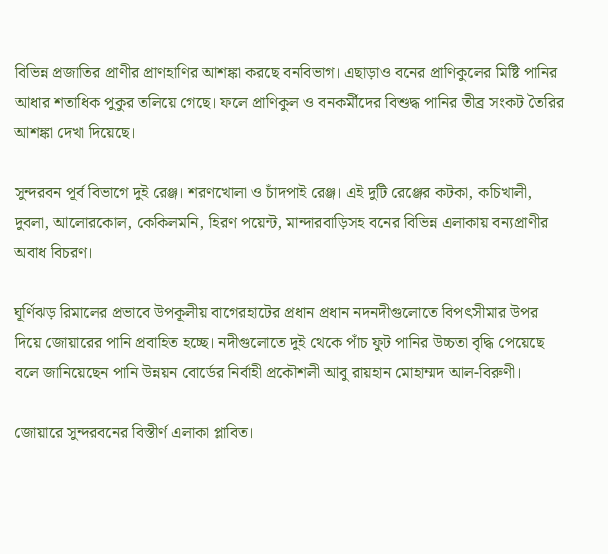বিভিন্ন প্রজাতির প্রাণীর প্রাণহাণির আশঙ্কা করছে বনবিভাগ। এছাড়াও বনের প্রাণিকুলের মিষ্টি পানির আধার শতাধিক পুকুর তলিয়ে গেছে। ফলে প্রাণিকুল ও বনকর্মীদের বিশুদ্ধ পানির তীব্র সংকট তৈরির আশঙ্কা দেখা দিয়েছে।

সুন্দরবন পূর্ব বিভাগে দুই রেঞ্জ। শরণখোলা ও চাঁদপাই রেঞ্জ। এই দুটি রেঞ্জের কটকা, কচিখালী, দুবলা, আলোরকোল, কেকিলমনি, হিরণ পয়েন্ট, মান্দারবাড়িসহ বনের বিভিন্ন এলাকায় বন্যপ্রাণীর অবাধ বিচরণ।

ঘূর্ণিঝড় রিমালের প্রভাবে উপকূলীয় বাগেরহাটের প্রধান প্রধান নদনদীগুলোতে বিপৎসীমার উপর দিয়ে জোয়ারের পানি প্রবাহিত হচ্ছে। নদীগুলোতে দুই থেকে পাঁচ ফুট পানির উচ্চতা বৃদ্ধি পেয়েছে বলে জানিয়েছেন পানি উন্নয়ন বোর্ডের নির্বাহী প্রকৌশলী আবু রায়হান মোহাম্মদ আল-বিরুণী।

জোয়ারে সুন্দরবনের বিস্তীর্ণ এলাকা প্লাবিত।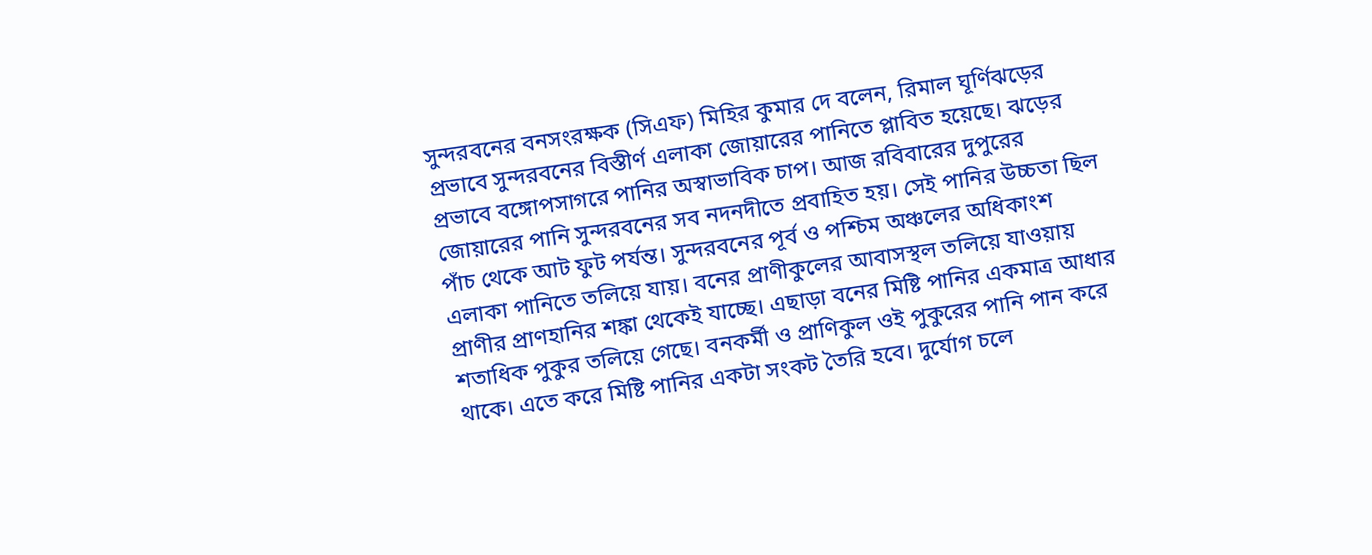সুন্দরবনের বনসংরক্ষক (সিএফ) মিহির কুমার দে বলেন, রিমাল ঘূর্ণিঝড়ের প্রভাবে সুন্দরবনের বিস্তীর্ণ এলাকা জোয়ারের পানিতে প্লাবিত হয়েছে। ঝড়ের প্রভাবে বঙ্গোপসাগরে পানির অস্বাভাবিক চাপ। আজ রবিবারের দুপুরের জোয়ারের পানি সুন্দরবনের সব নদনদীতে প্রবাহিত হয়। সেই পানির উচ্চতা ছিল পাঁচ থেকে আট ফুট পর্যন্ত। সুন্দরবনের পূর্ব ও পশ্চিম অঞ্চলের অধিকাংশ এলাকা পানিতে তলিয়ে যায়। বনের প্রাণীকুলের আবাসস্থল তলিয়ে যাওয়ায় প্রাণীর প্রাণহানির শঙ্কা থেকেই যাচ্ছে। এছাড়া বনের মিষ্টি পানির একমাত্র আধার শতাধিক পুকুর তলিয়ে গেছে। বনকর্মী ও প্রাণিকুল ওই পুকুরের পানি পান করে থাকে। এতে করে মিষ্টি পানির একটা সংকট তৈরি হবে। দুর্যোগ চলে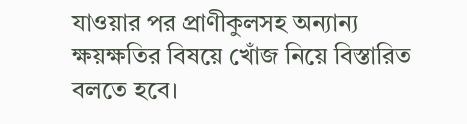যাওয়ার পর প্রাণীকুলসহ অন্যান্য ক্ষয়ক্ষতির বিষয়ে খোঁজ নিয়ে বিস্তারিত বলতে হবে।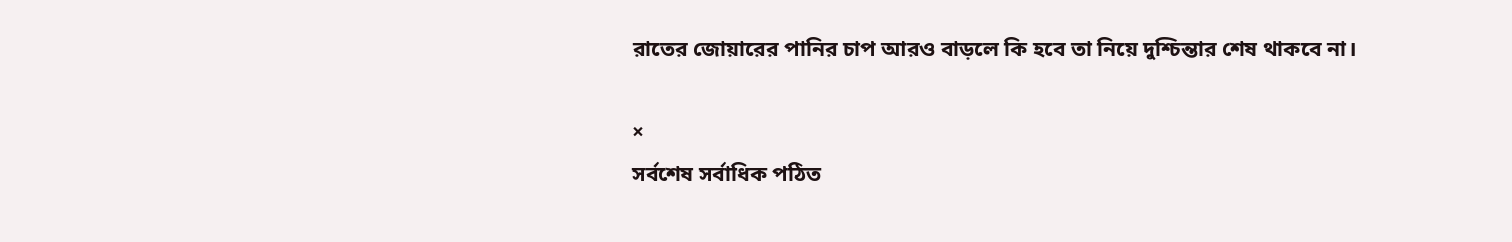রাতের জোয়ারের পানির চাপ আরও বাড়লে কি হবে তা নিয়ে দুশ্চিন্তার শেষ থাকবে না।

×
সর্বশেষ সর্বাধিক পঠিত